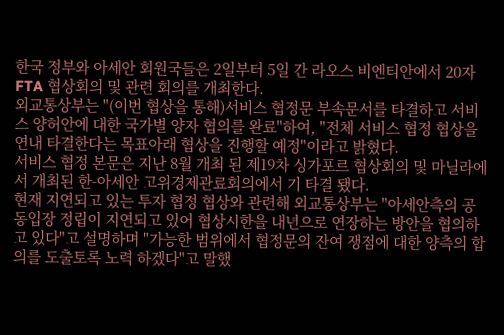한국 정부와 아세안 회원국들은 2일부터 5일 간 라오스 비엔티안에서 20자 FTA 협상회의 및 관련 회의를 개최한다.
외교통상부는 "(이번 협상을 통해)서비스 협정문 부속문서를 타결하고 서비스 양허안에 대한 국가별 양자 협의를 완료"하여, "전체 서비스 협정 협상을 연내 타결한다는 목표아래 협상을 진행할 예정"이라고 밝혔다.
서비스 협정 본문은 지난 8월 개최 된 제19차 싱가포르 협상회의 및 마닐라에서 개최된 한-아세안 고위경제관료회의에서 기 타결 됐다.
현재 지연되고 있는 투자 협정 협상와 관련해 외교통상부는 "아세안측의 공동입장 정립이 지연되고 있어 협상시한을 내년으로 연장하는 방안을 협의하고 있다"고 설명하며 "가능한 범위에서 협정문의 잔여 쟁점에 대한 양측의 합의를 도출토록 노력 하겠다"고 말했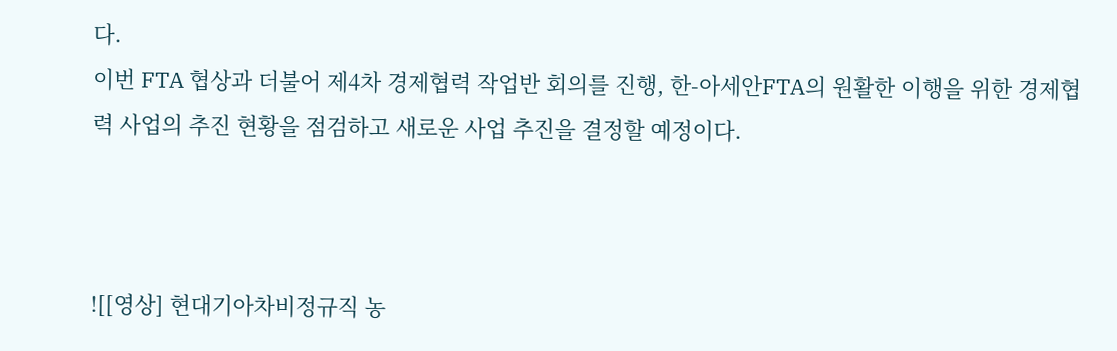다.
이번 FTA 협상과 더불어 제4차 경제협력 작업반 회의를 진행, 한-아세안FTA의 원활한 이행을 위한 경제협력 사업의 추진 현황을 점검하고 새로운 사업 추진을 결정할 예정이다.



![[영상] 현대기아차비정규직 농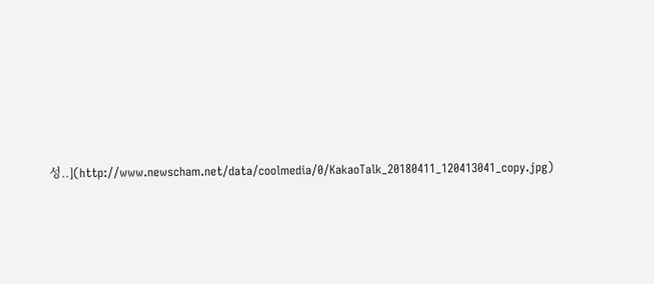성..](http://www.newscham.net/data/coolmedia/0/KakaoTalk_20180411_120413041_copy.jpg)